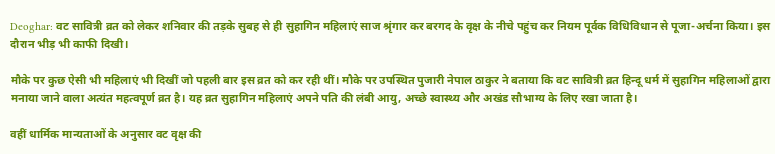Deoghar: वट सावित्री व्रत को लेकर शनिवार की तड़के सुबह से ही सुहागिन महिलाएं साज श्रृंगार कर बरगद के वृक्ष के नीचे पहुंच कर नियम पूर्वक विधिविधान से पूजा-अर्चना किया। इस दौरान भीड़ भी काफी दिखी।

मौके पर कुछ ऐसी भी महिलाएं भी दिखीं जो पहली बार इस व्रत को कर रही थीं। मौके पर उपस्थित पुजारी नेपाल ठाकुर ने बताया कि वट सावित्री व्रत हिन्दू धर्म में सुहागिन महिलाओं द्वारा मनाया जाने वाला अत्यंत महत्वपूर्ण व्रत है। यह व्रत सुहागिन महिलाएं अपने पति की लंबी आयु, अच्छे स्वास्थ्य और अखंड सौभाग्य के लिए रखा जाता है।

वहीं धार्मिक मान्यताओं के अनुसार वट वृक्ष की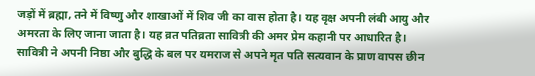जड़ों में ब्रह्मा, तने में विष्णु और शाखाओं में शिव जी का वास होता है। यह वृक्ष अपनी लंबी आयु और अमरता के लिए जाना जाता है। यह व्रत पतिव्रता सावित्री की अमर प्रेम कहानी पर आधारित है। सावित्री ने अपनी निष्ठा और बुद्धि के बल पर यमराज से अपने मृत पति सत्यवान के प्राण वापस छीन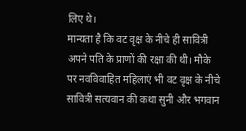लिए थे।
मान्यता है कि वट वृक्ष के नीचे ही सावित्री अपने पति के प्राणों की रक्षा की थी। मौके पर नवविवाहित महिलाएं भी वट वृक्ष के नीचे सावित्री सत्यवान की कथा सुनी और भगवान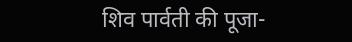शिव पार्वती की पूजा-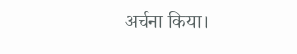अर्चना किया।